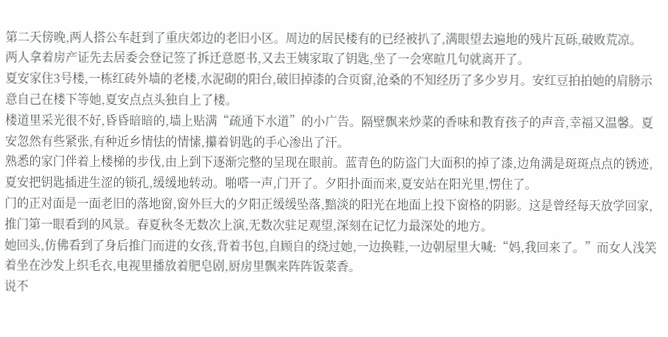第二天傍晚,两人搭公车赶到了重庆郊边的老旧小区。周边的居民楼有的已经被扒了,满眼望去遍地的残片瓦砾,破败荒凉。
两人拿着房产证先去居委会登记签了拆迁意愿书,又去王姨家取了钥匙,坐了一会寒暄几句就离开了。
夏安家住3号楼,一栋红砖外墙的老楼,水泥砌的阳台,破旧掉漆的合页窗,沧桑的不知经历了多少岁月。安红豆拍拍她的肩膀示意自己在楼下等她,夏安点点头独自上了楼。
楼道里采光很不好,昏昏暗暗的,墙上贴满“疏通下水道”的小广告。隔壁飘来炒菜的香味和教育孩子的声音,幸福又温馨。夏安忽然有些紧张,有种近乡情怯的情愫,攥着钥匙的手心渗出了汗。
熟悉的家门伴着上楼梯的步伐,由上到下逐渐完整的呈现在眼前。蓝青色的防盗门大面积的掉了漆,边角满是斑斑点点的锈迹,夏安把钥匙插进生涩的锁孔,缓缓地转动。啪嗒一声,门开了。夕阳扑面而来,夏安站在阳光里,愣住了。
门的正对面是一面老旧的落地窗,窗外巨大的夕阳正缓缓坠落,黯淡的阳光在地面上投下窗格的阴影。这是曾经每天放学回家,推门第一眼看到的风景。春夏秋冬无数次上演,无数次驻足观望,深刻在记忆力最深处的地方。
她回头,仿佛看到了身后推门而进的女孩,背着书包,自顾自的绕过她,一边换鞋,一边朝屋里大喊:“妈,我回来了。”而女人浅笑着坐在沙发上织毛衣,电视里播放着肥皂剧,厨房里飘来阵阵饭菜香。
说不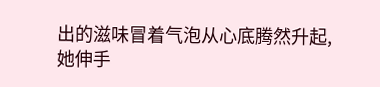出的滋味冒着气泡从心底腾然升起,她伸手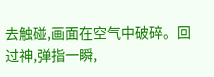去触碰,画面在空气中破碎。回过神,弹指一瞬,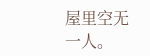屋里空无一人。